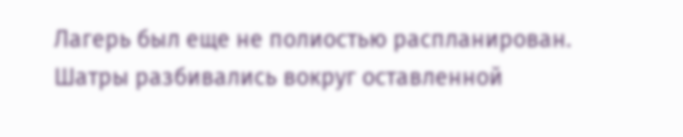Лагерь был еще не полиостью распланирован. Шатры разбивались вокруг оставленной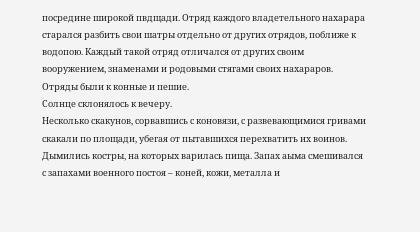посредине широкой пвдщади. Отряд каждого владетельного нахарара старался разбить свои шатры отдельно от других отрядов, поближе к водопою. Каждый такой отряд отличался от других своим вооружением, знаменами и родовыми стягами своих нахараров. Отряды были к конные и пешие.
Солнце склонялось к вечеру.
Несколько скакунов, сорвавшись с коновязи, с развевающимися гривами скакали по площади, убегая от пытавшихся перехватить их воинов.
Дымились костры, на которых варилась пища. Запах аыма смешивался с запахами военного постоя – коней, кожи, металла и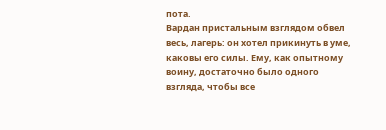пота.
Вардан пристальным взглядом обвел весь, лагерь: он хотел прикинуть в уме, каковы его силы. Ему, как опытному воину, достаточно было одного взгляда, чтобы все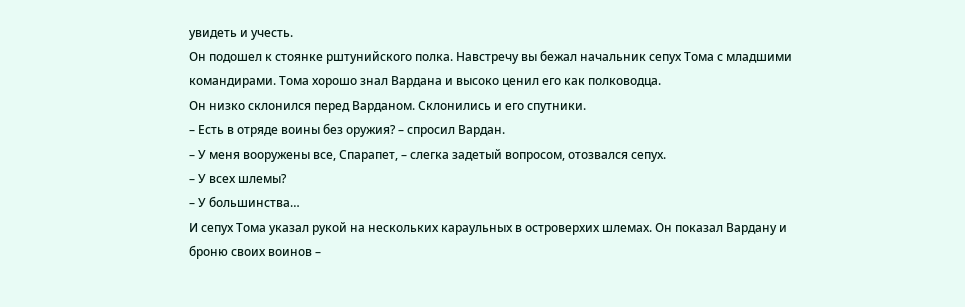увидеть и учесть.
Он подошел к стоянке рштунийского полка. Навстречу вы бежал начальник сепух Тома с младшими командирами. Тома хорошо знал Вардана и высоко ценил его как полководца.
Он низко склонился перед Варданом. Склонились и его спутники.
– Есть в отряде воины без оружия? – спросил Вардан.
– У меня вооружены все, Спарапет, – слегка задетый вопросом, отозвался сепух.
– У всех шлемы?
– У большинства…
И сепух Тома указал рукой на нескольких караульных в островерхих шлемах. Он показал Вардану и броню своих воинов –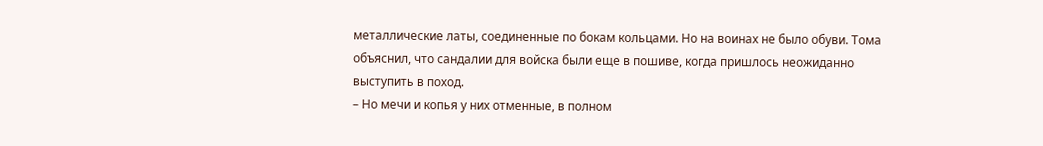металлические латы, соединенные по бокам кольцами. Но на воинах не было обуви. Тома объяснил, что сандалии для войска были еще в пошиве, когда пришлось неожиданно выступить в поход.
– Но мечи и копья у них отменные, в полном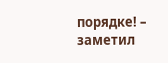порядке! – заметил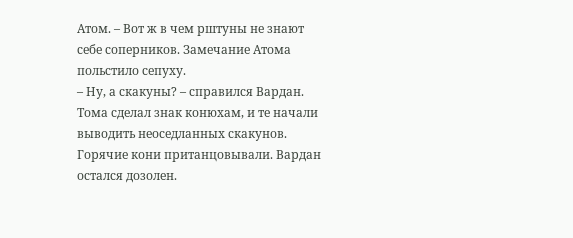Атом. – Вот ж в чем рштуны не знают себе соперников. Замечание Атома польстило сепуху.
– Ну, а скакуны? – справился Вардан.
Тома сделал знак конюхам, и те начали выводить неоседланных скакунов. Горячие кони пританцовывали. Вардан остался дозолен.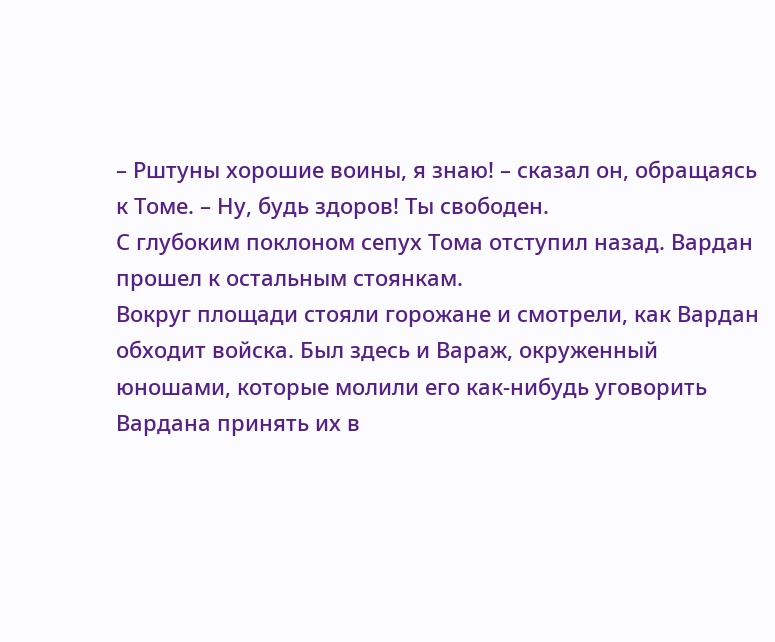– Рштуны хорошие воины, я знаю! – сказал он, обращаясь к Томе. – Ну, будь здоров! Ты свободен.
С глубоким поклоном сепух Тома отступил назад. Вардан прошел к остальным стоянкам.
Вокруг площади стояли горожане и смотрели, как Вардан обходит войска. Был здесь и Вараж, окруженный юношами, которые молили его как-нибудь уговорить Вардана принять их в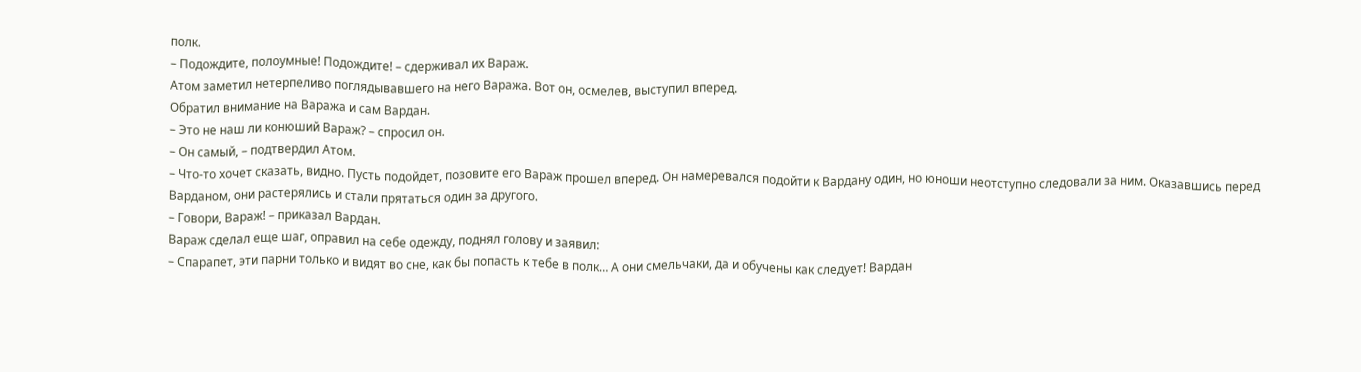полк.
– Подождите, полоумные! Подождите! – сдерживал их Вараж.
Атом заметил нетерпеливо поглядывавшего на него Ваража. Вот он, осмелев, выступил вперед.
Обратил внимание на Ваража и сам Вардан.
– Это не наш ли конюший Вараж? – спросил он.
– Он самый, – подтвердил Атом.
– Что-то хочет сказать, видно. Пусть подойдет, позовите его Вараж прошел вперед. Он намеревался подойти к Вардану один, но юноши неотступно следовали за ним. Оказавшись перед Варданом, они растерялись и стали прятаться один за другого.
– Говори, Вараж! – приказал Вардан.
Вараж сделал еще шаг, оправил на себе одежду, поднял голову и заявил:
– Спарапет, эти парни только и видят во сне, как бы попасть к тебе в полк… А они смельчаки, да и обучены как следует! Вардан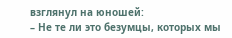взглянул на юношей:
– Не те ли это безумцы, которых мы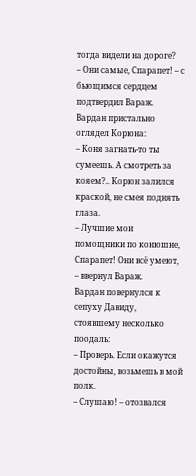тогда видели на дороге?
– Они самые, Спарапет! – с бьющимся сердцем подтвердил Вараж.
Вардан пристально оглядел Корюна:
– Коня загнать-то ты сумеешь. А смотреть за кояем?.. Корюн залился краской, не смея поднять глаза.
– Лучшие мои помощники по конюшне, Спарапет! Они всё умеют, – ввернул Вараж.
Вардан повернулся к сепуху Давиду, стоявшему несколько поодаль:
– Проверь. Если окажутся достойны, возьмешь в мой полк.
– Слушаю! – отозвался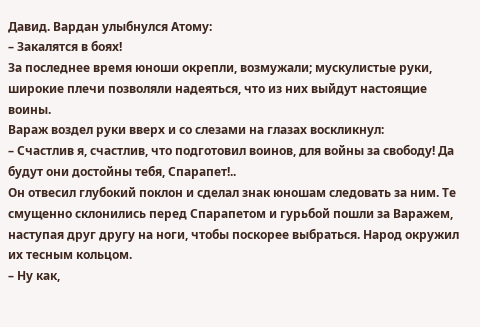Давид. Вардан улыбнулся Атому:
– Закалятся в боях!
За последнее время юноши окрепли, возмужали; мускулистые руки, широкие плечи позволяли надеяться, что из них выйдут настоящие воины.
Вараж воздел руки вверх и со слезами на глазах воскликнул:
– Счастлив я, счастлив, что подготовил воинов, для войны за свободу! Да будут они достойны тебя, Спарапет!..
Он отвесил глубокий поклон и сделал знак юношам следовать за ним. Те смущенно склонились перед Спарапетом и гурьбой пошли за Варажем, наступая друг другу на ноги, чтобы поскорее выбраться. Народ окружил их тесным кольцом.
– Ну как,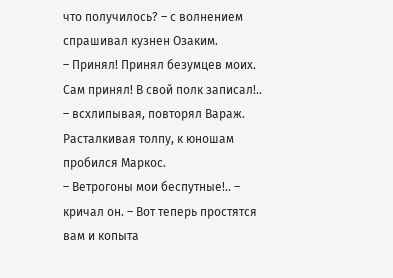что получилось? – с волнением спрашивал кузнен Озаким.
– Принял! Принял безумцев моих. Сам принял! В свой полк записал!.. – всхлипывая, повторял Вараж.
Расталкивая толпу, к юношам пробился Маркос.
– Ветрогоны мои беспутные!.. – кричал он. – Вот теперь простятся вам и копыта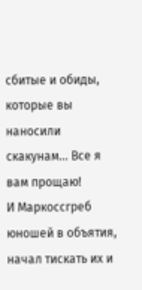сбитые и обиды, которые вы наносили скакунам… Все я вам прощаю!
И Маркоссгреб юношей в объятия, начал тискать их и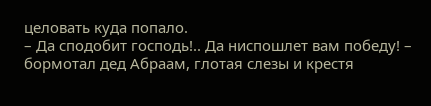целовать куда попало.
– Да сподобит господь!.. Да ниспошлет вам победу! – бормотал дед Абраам, глотая слезы и крестя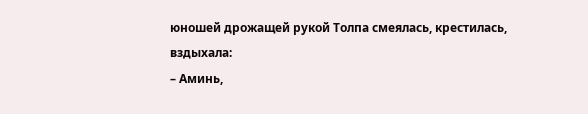юношей дрожащей рукой Толпа смеялась, крестилась, вздыхала:
– Аминь,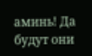аминь! Да будут они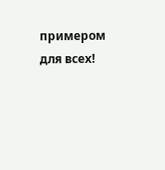примером для всех!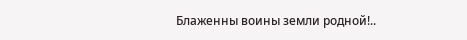Блаженны воины земли родной!..